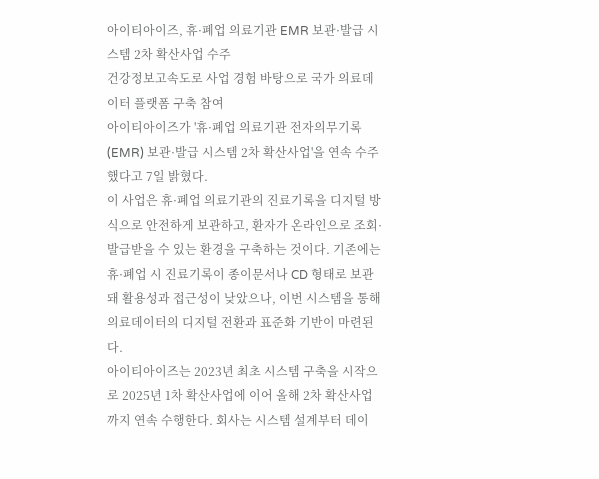아이티아이즈, 휴·폐업 의료기관 EMR 보관·발급 시스템 2차 확산사업 수주
건강정보고속도로 사업 경험 바탕으로 국가 의료데이터 플랫폼 구축 참여
아이티아이즈가 '휴·폐업 의료기관 전자의무기록(EMR) 보관·발급 시스템 2차 확산사업'을 연속 수주했다고 7일 밝혔다.
이 사업은 휴·폐업 의료기관의 진료기록을 디지털 방식으로 안전하게 보관하고, 환자가 온라인으로 조회·발급받을 수 있는 환경을 구축하는 것이다. 기존에는 휴·폐업 시 진료기록이 종이문서나 CD 형태로 보관돼 활용성과 접근성이 낮았으나, 이번 시스템을 통해 의료데이터의 디지털 전환과 표준화 기반이 마련된다.
아이티아이즈는 2023년 최초 시스템 구축을 시작으로 2025년 1차 확산사업에 이어 올해 2차 확산사업까지 연속 수행한다. 회사는 시스템 설계부터 데이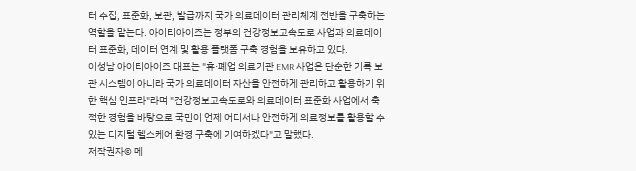터 수집, 표준화, 보관, 발급까지 국가 의료데이터 관리체계 전반을 구축하는 역할을 맡는다. 아이티아이즈는 정부의 건강정보고속도로 사업과 의료데이터 표준화, 데이터 연계 및 활용 플랫폼 구축 경험을 보유하고 있다.
이성남 아이티아이즈 대표는 "휴·폐업 의료기관 EMR 사업은 단순한 기록 보관 시스템이 아니라 국가 의료데이터 자산을 안전하게 관리하고 활용하기 위한 핵심 인프라"라며 "건강정보고속도로와 의료데이터 표준화 사업에서 축적한 경험을 바탕으로 국민이 언제 어디서나 안전하게 의료정보를 활용할 수 있는 디지털 헬스케어 환경 구축에 기여하겠다"고 말했다.
저작권자© 메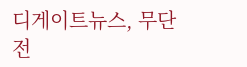디게이트뉴스, 무단 전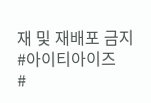재 및 재배포 금지
#아이티아이즈
#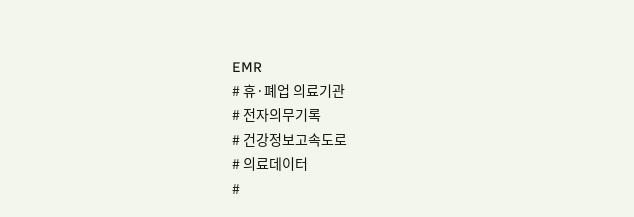EMR
# 휴·폐업 의료기관
# 전자의무기록
# 건강정보고속도로
# 의료데이터
#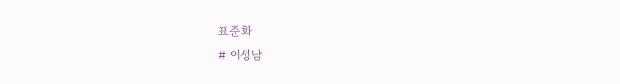표준화
# 이성남